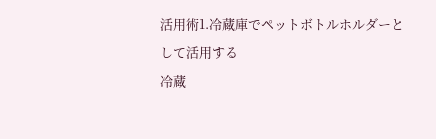活用術1.冷蔵庫でペットボトルホルダーとして活用する
冷蔵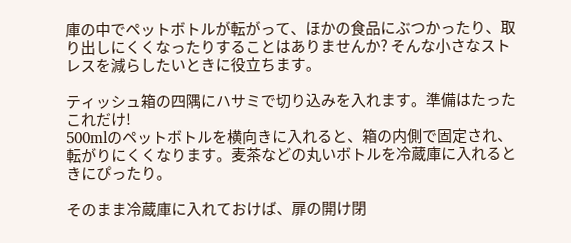庫の中でペットボトルが転がって、ほかの食品にぶつかったり、取り出しにくくなったりすることはありませんか? そんな小さなストレスを減らしたいときに役立ちます。

ティッシュ箱の四隅にハサミで切り込みを入れます。準備はたったこれだけ!
500mlのペットボトルを横向きに入れると、箱の内側で固定され、転がりにくくなります。麦茶などの丸いボトルを冷蔵庫に入れるときにぴったり。

そのまま冷蔵庫に入れておけば、扉の開け閉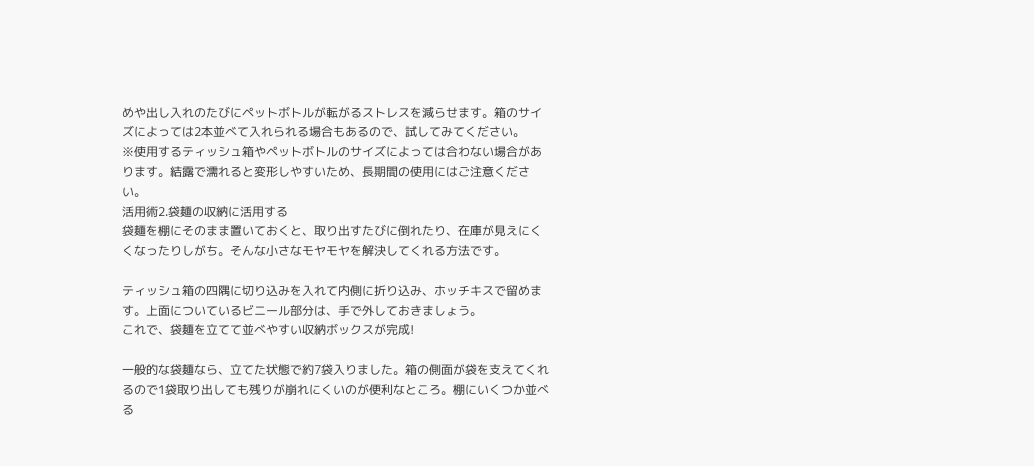めや出し入れのたびにペットボトルが転がるストレスを減らせます。箱のサイズによっては2本並べて入れられる場合もあるので、試してみてください。
※使用するティッシュ箱やペットボトルのサイズによっては合わない場合があります。結露で濡れると変形しやすいため、長期間の使用にはご注意ください。
活用術2.袋麺の収納に活用する
袋麺を棚にそのまま置いておくと、取り出すたびに倒れたり、在庫が見えにくくなったりしがち。そんな小さなモヤモヤを解決してくれる方法です。

ティッシュ箱の四隅に切り込みを入れて内側に折り込み、ホッチキスで留めます。上面についているビニール部分は、手で外しておきましょう。
これで、袋麺を立てて並べやすい収納ボックスが完成!

一般的な袋麺なら、立てた状態で約7袋入りました。箱の側面が袋を支えてくれるので1袋取り出しても残りが崩れにくいのが便利なところ。棚にいくつか並べる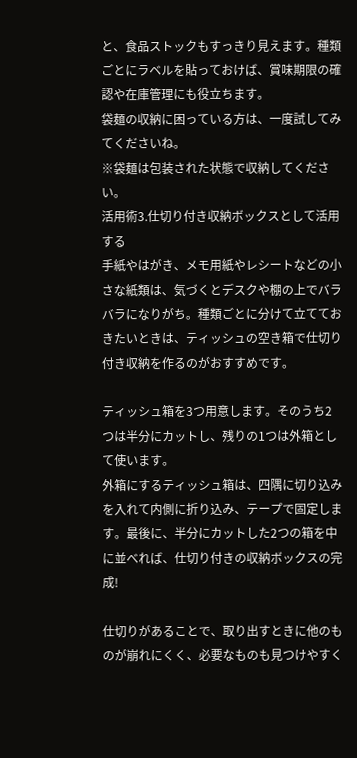と、食品ストックもすっきり見えます。種類ごとにラベルを貼っておけば、賞味期限の確認や在庫管理にも役立ちます。
袋麺の収納に困っている方は、一度試してみてくださいね。
※袋麺は包装された状態で収納してください。
活用術3.仕切り付き収納ボックスとして活用する
手紙やはがき、メモ用紙やレシートなどの小さな紙類は、気づくとデスクや棚の上でバラバラになりがち。種類ごとに分けて立てておきたいときは、ティッシュの空き箱で仕切り付き収納を作るのがおすすめです。

ティッシュ箱を3つ用意します。そのうち2つは半分にカットし、残りの1つは外箱として使います。
外箱にするティッシュ箱は、四隅に切り込みを入れて内側に折り込み、テープで固定します。最後に、半分にカットした2つの箱を中に並べれば、仕切り付きの収納ボックスの完成!

仕切りがあることで、取り出すときに他のものが崩れにくく、必要なものも見つけやすく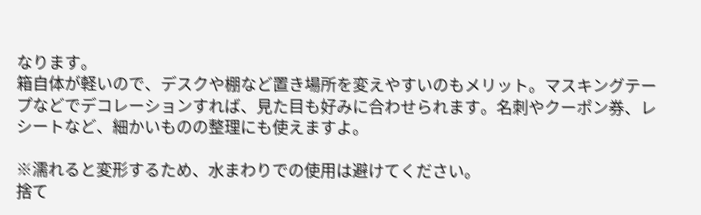なります。
箱自体が軽いので、デスクや棚など置き場所を変えやすいのもメリット。マスキングテープなどでデコレーションすれば、見た目も好みに合わせられます。名刺やクーポン券、レシートなど、細かいものの整理にも使えますよ。

※濡れると変形するため、水まわりでの使用は避けてください。
捨て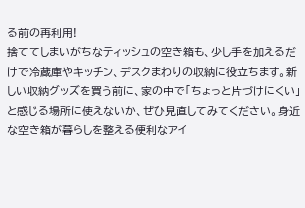る前の再利用!
捨ててしまいがちなティッシュの空き箱も、少し手を加えるだけで冷蔵庫やキッチン、デスクまわりの収納に役立ちます。新しい収納グッズを買う前に、家の中で「ちょっと片づけにくい」と感じる場所に使えないか、ぜひ見直してみてください。身近な空き箱が暮らしを整える便利なアイ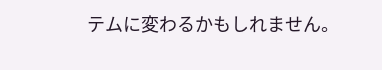テムに変わるかもしれません。